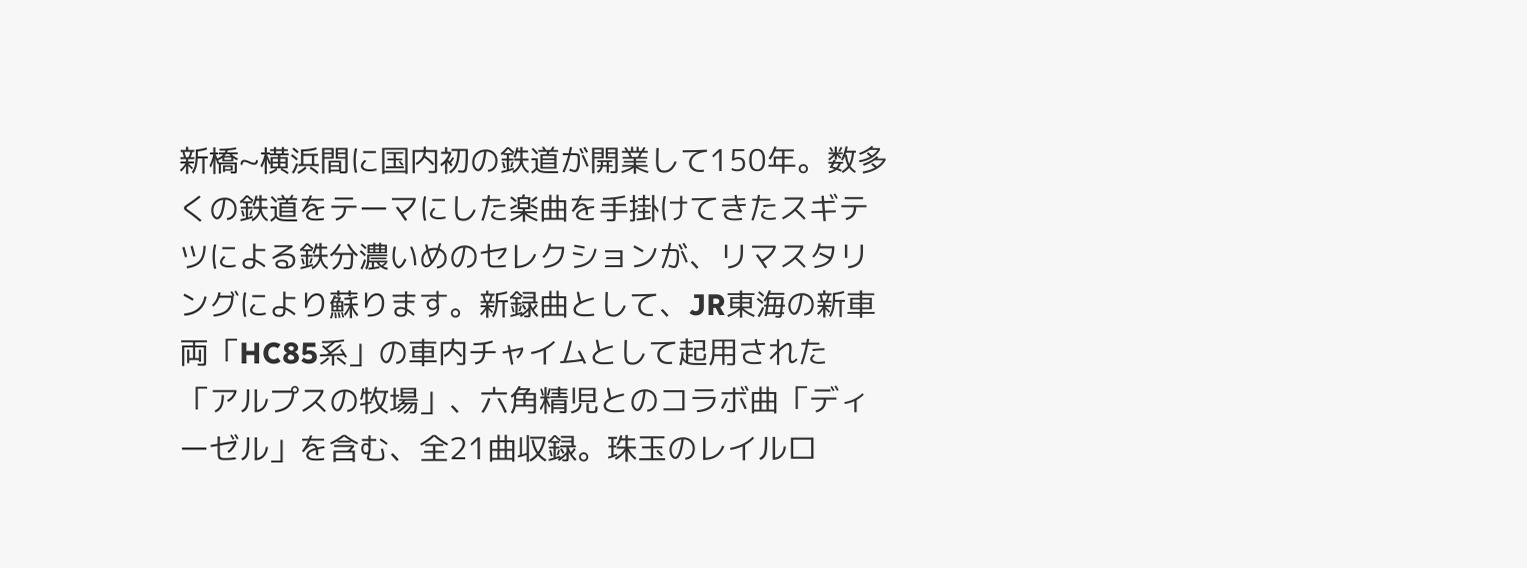新橋~横浜間に国内初の鉄道が開業して150年。数多くの鉄道をテーマにした楽曲を手掛けてきたスギテツによる鉄分濃いめのセレクションが、リマスタリングにより蘇ります。新録曲として、JR東海の新車両「HC85系」の車内チャイムとして起用された「アルプスの牧場」、六角精児とのコラボ曲「ディーゼル」を含む、全21曲収録。珠玉のレイルロ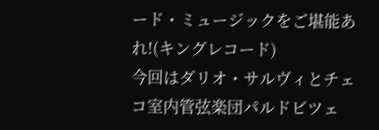ード・ミュージックをご堪能あれ!(キングレコード)
今回はダリオ・サルヴィとチェコ室内管弦楽団パルドビツェ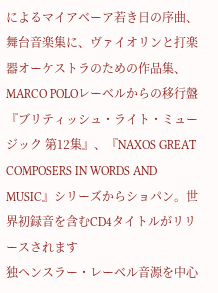によるマイアベーア若き日の序曲、舞台音楽集に、ヴァイオリンと打楽器オーケストラのための作品集、MARCO POLOレーベルからの移行盤『ブリティッシュ・ライト・ミュージック 第12集』、『NAXOS GREAT COMPOSERS IN WORDS AND MUSIC』シリーズからショパン。世界初録音を含むCD4タイトルがリリースされます
独ヘンスラー・レーベル音源を中心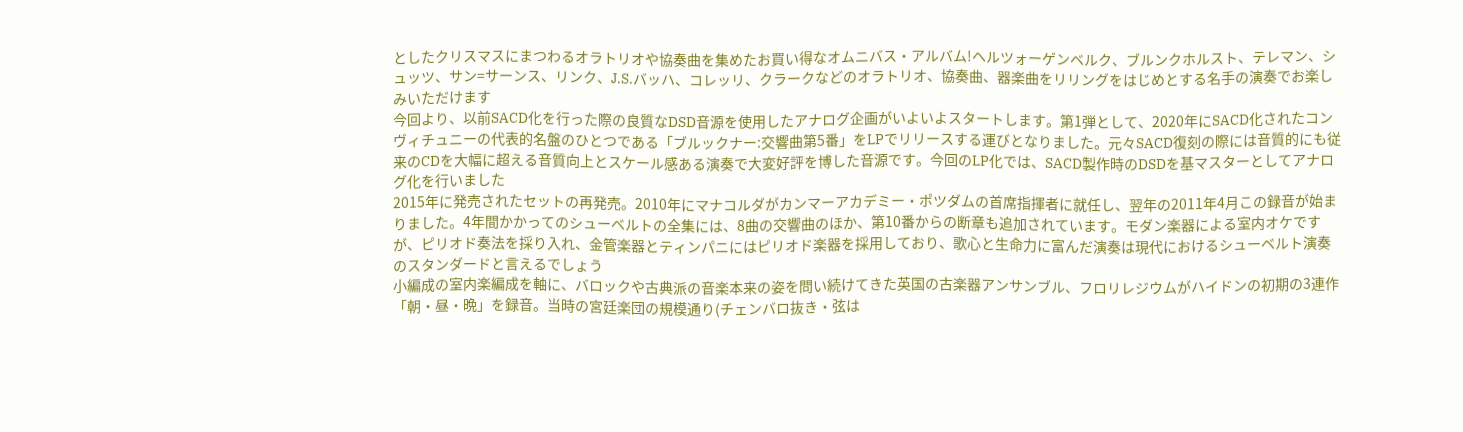としたクリスマスにまつわるオラトリオや協奏曲を集めたお買い得なオムニバス・アルバム!ヘルツォーゲンベルク、ブルンクホルスト、テレマン、シュッツ、サン=サーンス、リンク、J.S.バッハ、コレッリ、クラークなどのオラトリオ、協奏曲、器楽曲をリリングをはじめとする名手の演奏でお楽しみいただけます
今回より、以前SACD化を行った際の良質なDSD音源を使用したアナログ企画がいよいよスタートします。第1弾として、2020年にSACD化されたコンヴィチュニーの代表的名盤のひとつである「ブルックナー:交響曲第5番」をLPでリリースする運びとなりました。元々SACD復刻の際には音質的にも従来のCDを大幅に超える音質向上とスケール感ある演奏で大変好評を博した音源です。今回のLP化では、SACD製作時のDSDを基マスターとしてアナログ化を行いました
2015年に発売されたセットの再発売。2010年にマナコルダがカンマーアカデミー・ポツダムの首席指揮者に就任し、翌年の2011年4月この録音が始まりました。4年間かかってのシューベルトの全集には、8曲の交響曲のほか、第10番からの断章も追加されています。モダン楽器による室内オケですが、ピリオド奏法を採り入れ、金管楽器とティンパニにはピリオド楽器を採用しており、歌心と生命力に富んだ演奏は現代におけるシューベルト演奏のスタンダードと言えるでしょう
小編成の室内楽編成を軸に、バロックや古典派の音楽本来の姿を問い続けてきた英国の古楽器アンサンブル、フロリレジウムがハイドンの初期の3連作「朝・昼・晩」を録音。当時の宮廷楽団の規模通り(チェンバロ抜き・弦は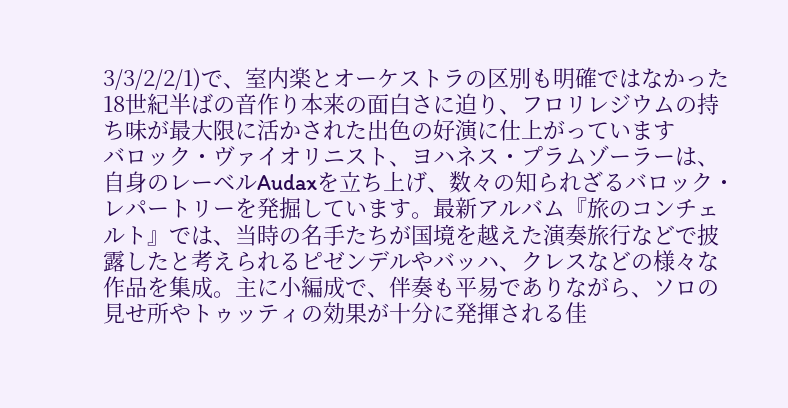3/3/2/2/1)で、室内楽とオーケストラの区別も明確ではなかった18世紀半ばの音作り本来の面白さに迫り、フロリレジウムの持ち味が最大限に活かされた出色の好演に仕上がっています
バロック・ヴァイオリニスト、ヨハネス・プラムゾーラーは、自身のレーベルAudaxを立ち上げ、数々の知られざるバロック・レパートリーを発掘しています。最新アルバム『旅のコンチェルト』では、当時の名手たちが国境を越えた演奏旅行などで披露したと考えられるピゼンデルやバッハ、クレスなどの様々な作品を集成。主に小編成で、伴奏も平易でありながら、ソロの見せ所やトゥッティの効果が十分に発揮される佳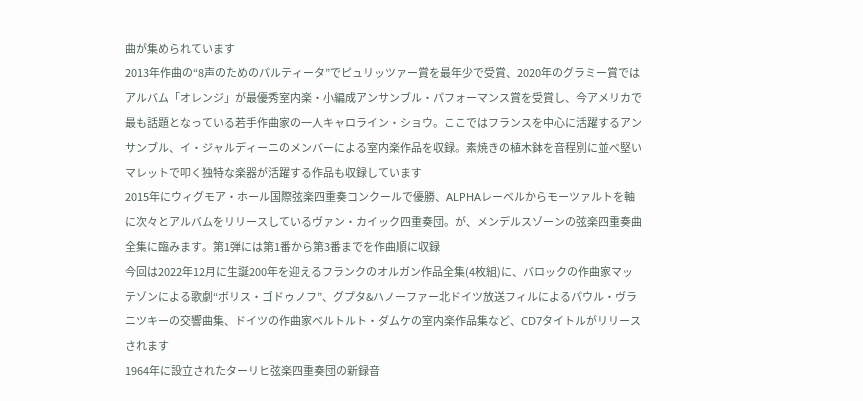曲が集められています
2013年作曲の“8声のためのパルティータ”でピュリッツァー賞を最年少で受賞、2020年のグラミー賞ではアルバム「オレンジ」が最優秀室内楽・小編成アンサンブル・パフォーマンス賞を受賞し、今アメリカで最も話題となっている若手作曲家の一人キャロライン・ショウ。ここではフランスを中心に活躍するアンサンブル、イ・ジャルディーニのメンバーによる室内楽作品を収録。素焼きの植木鉢を音程別に並べ堅いマレットで叩く独特な楽器が活躍する作品も収録しています
2015年にウィグモア・ホール国際弦楽四重奏コンクールで優勝、ALPHAレーベルからモーツァルトを軸に次々とアルバムをリリースしているヴァン・カイック四重奏団。が、メンデルスゾーンの弦楽四重奏曲全集に臨みます。第1弾には第1番から第3番までを作曲順に収録
今回は2022年12月に生誕200年を迎えるフランクのオルガン作品全集(4枚組)に、バロックの作曲家マッテゾンによる歌劇“ボリス・ゴドゥノフ”、グプタ&ハノーファー北ドイツ放送フィルによるパウル・ヴラニツキーの交響曲集、ドイツの作曲家ベルトルト・ダムケの室内楽作品集など、CD7タイトルがリリースされます
1964年に設立されたターリヒ弦楽四重奏団の新録音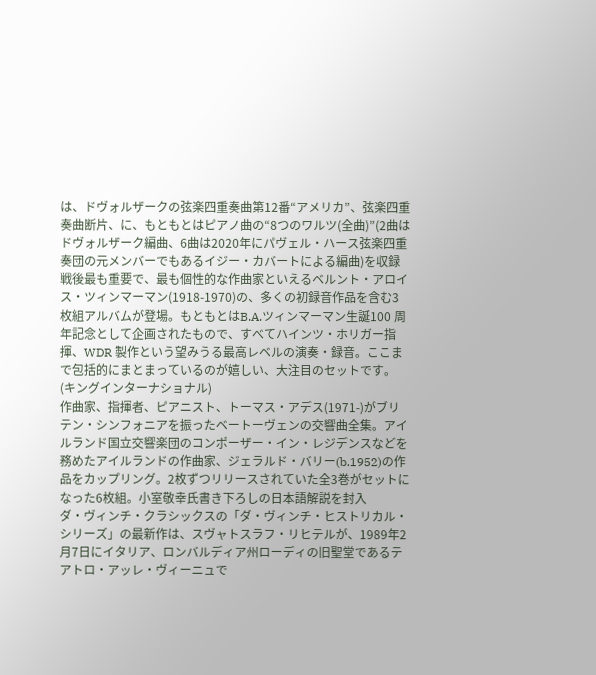は、ドヴォルザークの弦楽四重奏曲第12番“アメリカ”、弦楽四重奏曲断片、に、もともとはピアノ曲の“8つのワルツ(全曲)”(2曲はドヴォルザーク編曲、6曲は2020年にパヴェル・ハース弦楽四重奏団の元メンバーでもあるイジー・カバートによる編曲)を収録
戦後最も重要で、最も個性的な作曲家といえるベルント・アロイス・ツィンマーマン(1918-1970)の、多くの初録音作品を含む3 枚組アルバムが登場。もともとはB.A.ツィンマーマン生誕100 周年記念として企画されたもので、すべてハインツ・ホリガー指揮、WDR 製作という望みうる最高レベルの演奏・録音。ここまで包括的にまとまっているのが嬉しい、大注目のセットです。(キングインターナショナル)
作曲家、指揮者、ピアニスト、トーマス・アデス(1971-)がブリテン・シンフォニアを振ったベートーヴェンの交響曲全集。アイルランド国立交響楽団のコンポーザー・イン・レジデンスなどを務めたアイルランドの作曲家、ジェラルド・バリー(b.1952)の作品をカップリング。2枚ずつリリースされていた全3巻がセットになった6枚組。小室敬幸氏書き下ろしの日本語解説を封入
ダ・ヴィンチ・クラシックスの「ダ・ヴィンチ・ヒストリカル・シリーズ」の最新作は、スヴャトスラフ・リヒテルが、1989年2月7日にイタリア、ロンバルディア州ローディの旧聖堂であるテアトロ・アッレ・ヴィーニュで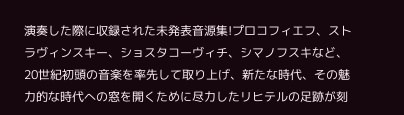演奏した際に収録された未発表音源集!プロコフィエフ、ストラヴィンスキー、ショスタコーヴィチ、シマノフスキなど、20世紀初頭の音楽を率先して取り上げ、新たな時代、その魅力的な時代への窓を開くために尽力したリヒテルの足跡が刻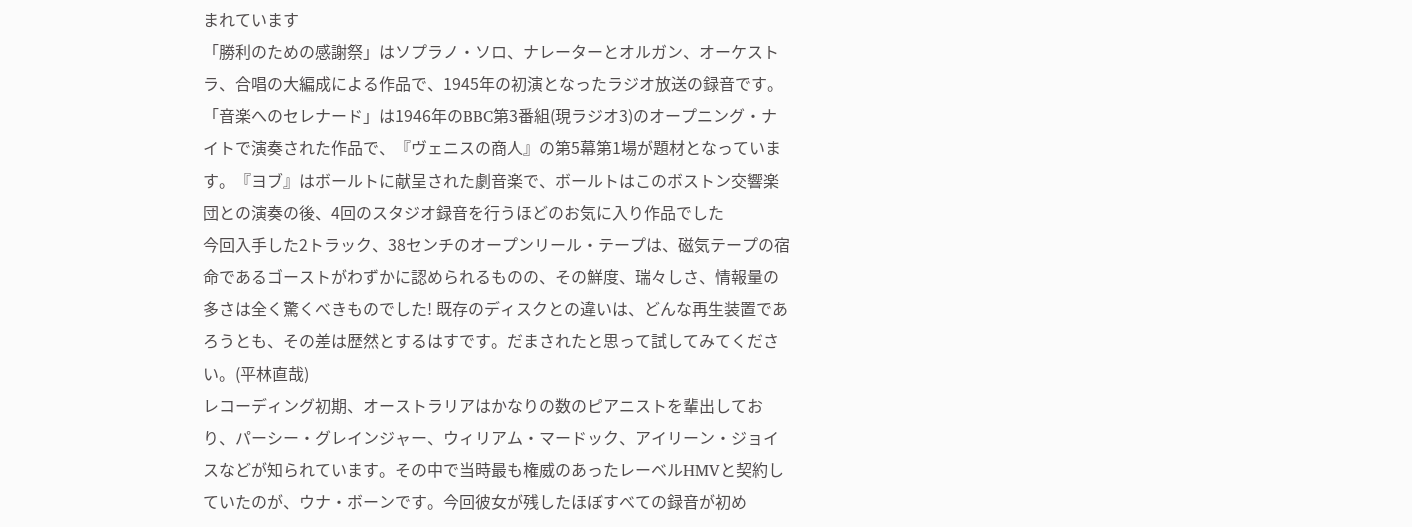まれています
「勝利のための感謝祭」はソプラノ・ソロ、ナレーターとオルガン、オーケストラ、合唱の大編成による作品で、1945年の初演となったラジオ放送の録音です。「音楽へのセレナード」は1946年のBBC第3番組(現ラジオ3)のオープニング・ナイトで演奏された作品で、『ヴェニスの商人』の第5幕第1場が題材となっています。『ヨブ』はボールトに献呈された劇音楽で、ボールトはこのボストン交響楽団との演奏の後、4回のスタジオ録音を行うほどのお気に入り作品でした
今回入手した2トラック、38センチのオープンリール・テープは、磁気テープの宿命であるゴーストがわずかに認められるものの、その鮮度、瑞々しさ、情報量の多さは全く驚くべきものでした! 既存のディスクとの違いは、どんな再生装置であろうとも、その差は歴然とするはすです。だまされたと思って試してみてください。(平林直哉)
レコーディング初期、オーストラリアはかなりの数のピアニストを輩出しており、パーシー・グレインジャー、ウィリアム・マードック、アイリーン・ジョイスなどが知られています。その中で当時最も権威のあったレーベルHMVと契約していたのが、ウナ・ボーンです。今回彼女が残したほぼすべての録音が初め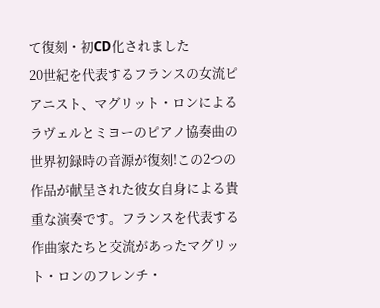て復刻・初CD化されました
20世紀を代表するフランスの女流ピアニスト、マグリット・ロンによるラヴェルとミヨーのピアノ協奏曲の世界初録時の音源が復刻!この2つの作品が献呈された彼女自身による貴重な演奏です。フランスを代表する作曲家たちと交流があったマグリット・ロンのフレンチ・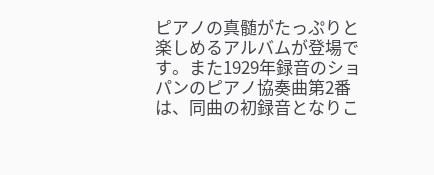ピアノの真髄がたっぷりと楽しめるアルバムが登場です。また1929年録音のショパンのピアノ協奏曲第2番は、同曲の初録音となりこ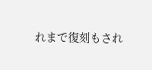れまで復刻もされ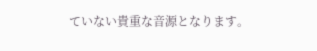ていない貴重な音源となります。